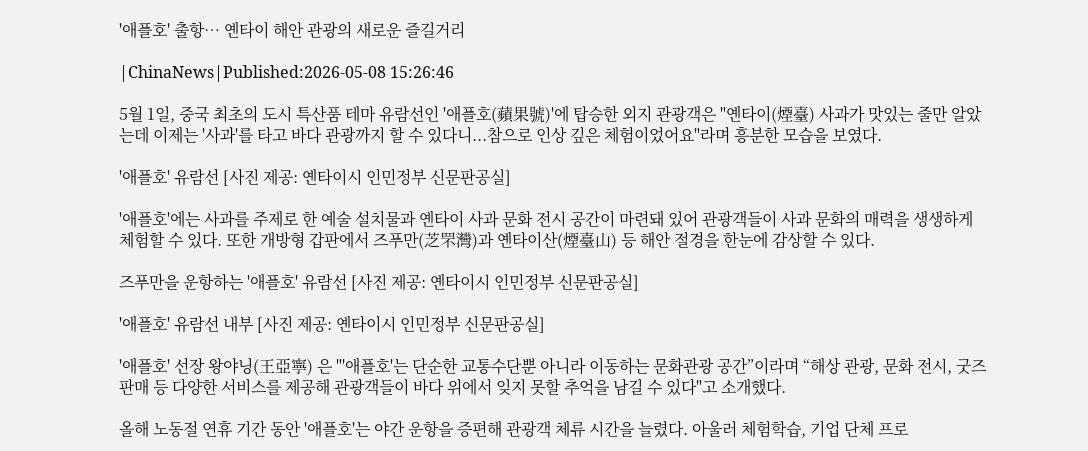'애플호' 출항… 옌타이 해안 관광의 새로운 즐길거리

|ChinaNews|Published:2026-05-08 15:26:46

5월 1일, 중국 최초의 도시 특산품 테마 유람선인 '애플호(蘋果號)'에 탑승한 외지 관광객은 "옌타이(煙臺) 사과가 맛있는 줄만 알았는데 이제는 '사과'를 타고 바다 관광까지 할 수 있다니...참으로 인상 깊은 체험이었어요"라며 흥분한 모습을 보였다.

'애플호' 유람선 [사진 제공: 옌타이시 인민정부 신문판공실]

'애플호'에는 사과를 주제로 한 예술 설치물과 옌타이 사과 문화 전시 공간이 마련돼 있어 관광객들이 사과 문화의 매력을 생생하게 체험할 수 있다. 또한 개방형 갑판에서 즈푸만(芝罘灣)과 옌타이산(煙臺山) 등 해안 절경을 한눈에 감상할 수 있다.

즈푸만을 운항하는 '애플호' 유람선 [사진 제공: 옌타이시 인민정부 신문판공실]

'애플호' 유람선 내부 [사진 제공: 옌타이시 인민정부 신문판공실]

'애플호' 선장 왕야닝(王亞寧) 은 "'애플호'는 단순한 교통수단뿐 아니라 이동하는 문화관광 공간”이라며 “해상 관광, 문화 전시, 굿즈 판매 등 다양한 서비스를 제공해 관광객들이 바다 위에서 잊지 못할 추억을 남길 수 있다"고 소개했다.

올해 노동절 연휴 기간 동안 '애플호'는 야간 운항을 증편해 관광객 체류 시간을 늘렸다. 아울러 체험학습, 기업 단체 프로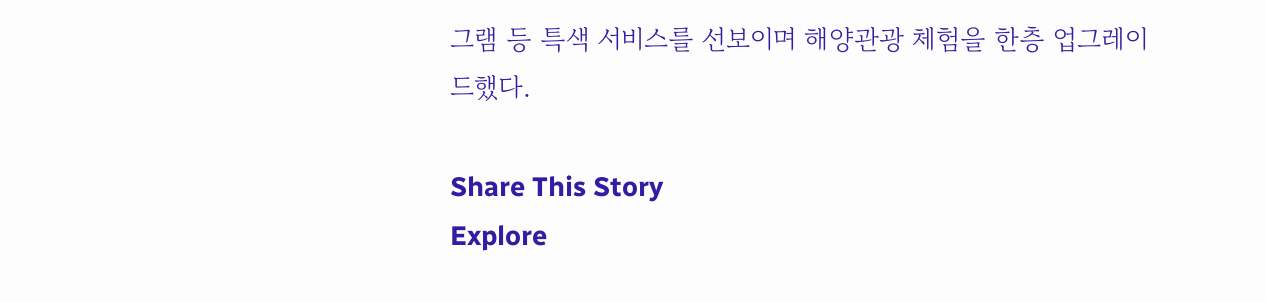그램 등 특색 서비스를 선보이며 해양관광 체험을 한층 업그레이드했다.

Share This Story
Explore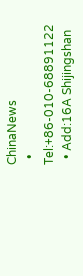ChinaNews
  • Tel:+86-010-68891122
  • Add:16A Shijingshan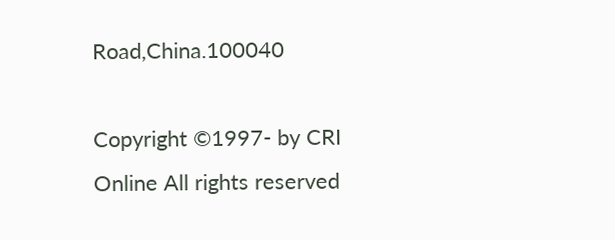Road,China.100040

Copyright ©1997- by CRI Online All rights reserved